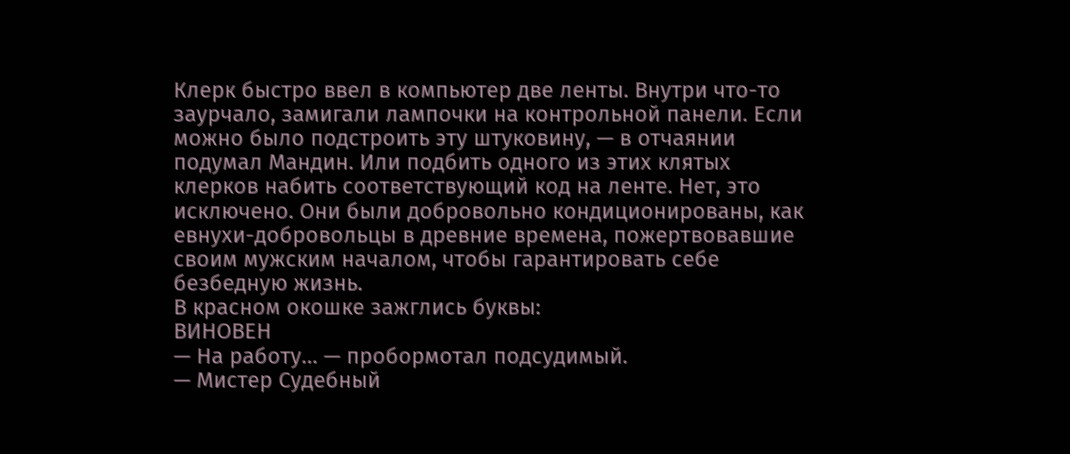Клерк быстро ввел в компьютер две ленты. Внутри что-то заурчало, замигали лампочки на контрольной панели. Если можно было подстроить эту штуковину, — в отчаянии подумал Мандин. Или подбить одного из этих клятых клерков набить соответствующий код на ленте. Нет, это исключено. Они были добровольно кондиционированы, как евнухи-добровольцы в древние времена, пожертвовавшие своим мужским началом, чтобы гарантировать себе безбедную жизнь.
В красном окошке зажглись буквы:
ВИНОВЕН
— На работу… — пробормотал подсудимый.
— Мистер Судебный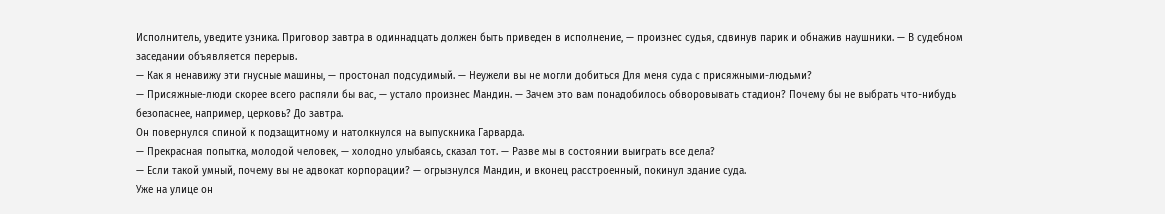Исполнитель, уведите узника. Приговор завтра в одиннадцать должен быть приведен в исполнение, — произнес судья, сдвинув парик и обнажив наушники. — В судебном заседании объявляется перерыв.
— Как я ненавижу эти гнусные машины, — простонал подсудимый. — Неужели вы не могли добиться Для меня суда с присяжными-людьми?
— Присяжные-люди скорее всего распяли бы вас, — устало произнес Мандин. — Зачем это вам понадобилось обворовывать стадион? Почему бы не выбрать что-нибудь безопаснее, например, церковь? До завтра.
Он повернулся спиной к подзащитному и натолкнулся на выпускника Гарварда.
— Прекрасная попытка, молодой человек, — холодно улыбаясь, сказал тот. — Разве мы в состоянии выиграть все дела?
— Если такой умный, почему вы не адвокат корпорации? — огрызнулся Мандин, и вконец расстроенный, покинул здание суда.
Уже на улице он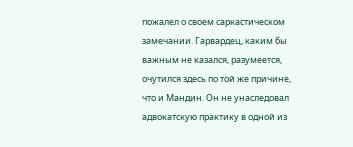пожалел о своем саркастическом замечании. Гарвардец, каким бы важным не казался, разумеется, очутился здесь по той же причине, что и Мандин. Он не унаследовал адвокатскую практику в одной из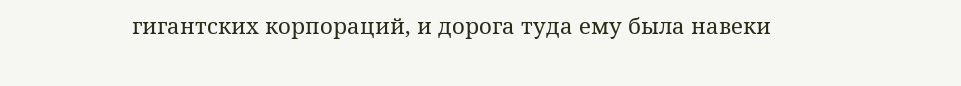гигантских корпораций, и дорога туда ему была навеки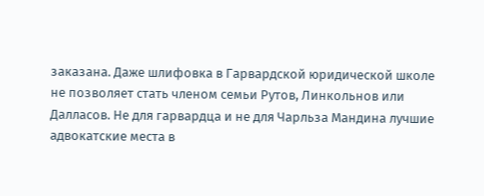заказана. Даже шлифовка в Гарвардской юридической школе не позволяет стать членом семьи Рутов, Линкольнов или Далласов. Не для гарвардца и не для Чарльза Мандина лучшие адвокатские места в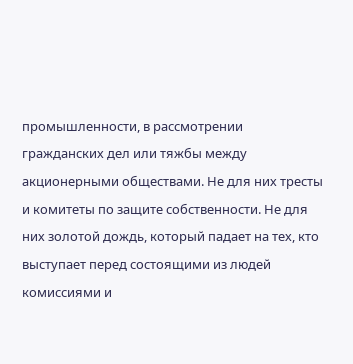промышленности, в рассмотрении гражданских дел или тяжбы между акционерными обществами. Не для них тресты и комитеты по защите собственности. Не для них золотой дождь, который падает на тех, кто выступает перед состоящими из людей комиссиями и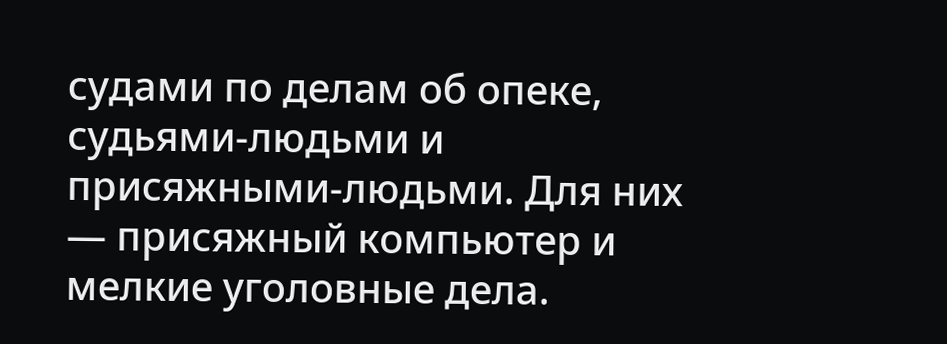судами по делам об опеке, судьями-людьми и присяжными-людьми. Для них — присяжный компьютер и мелкие уголовные дела.